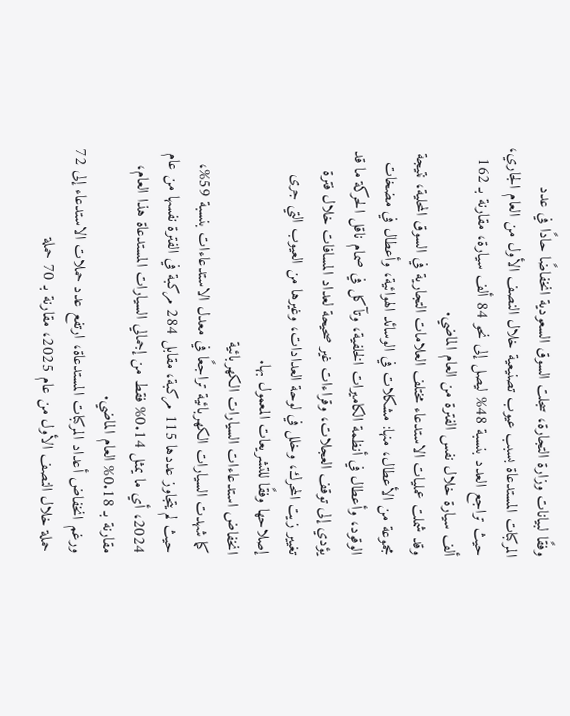وفقًا لبيانات وزارة التجارة، سجلت السوق السعودية انخفاضًا حادًا في عدد المركبات المستدعاة بسبب عيوب تصنيعية خلال النصف الأول من العام الجاري، حيث تراجع العدد بنسبة 48% ليصل إلى نحو 84 ألف سيارة، مقارنة بـ 162 ألف سيارة خلال نفس الفترة من العام الماضي.
وقد شملت عمليات الاستدعاء مختلف العلامات التجارية في السوق المحلية، نتيجة مجموعة من الأعطال، منها: مشكلات في الوسائد الهوائية، وأعطال في مضخات الوقود، وأعطال في أنظمة الكاميرات الخلفية، وتآكل في صمام ناقل الحركة ما قد يؤدي إلى توقف العجلات، وقراءات غير صحيحة لعداد المسافات خلال فترة تغيير زيت المحرك، وخلل في لوحة العدادات، وغيرها من العيوب التي جرى إصلاحها وفقًا للتشريعات المعمول بها.
انخفاض استدعاءات السيارات الكهربائية
كما شهدت السيارات الكهربائية تراجعًا في معدل الاستدعاءات بنسبة 59%، حيث لم يتجاوز عددها 115 مركبة، مقابل 284 مركبة في الفترة نفسها من عام 2024، أي ما يمثل 0.14% فقط من إجمالي السيارات المستدعاة هذا العام، مقارنة بـ 0.18% العام الماضي.
ورغم انخفاض أعداد المركبات المستدعاة، ارتفع عدد حملات الاستدعاء إلى 72 حملة خلال النصف الأول من عام 2025، مقارنة بـ 70 حملة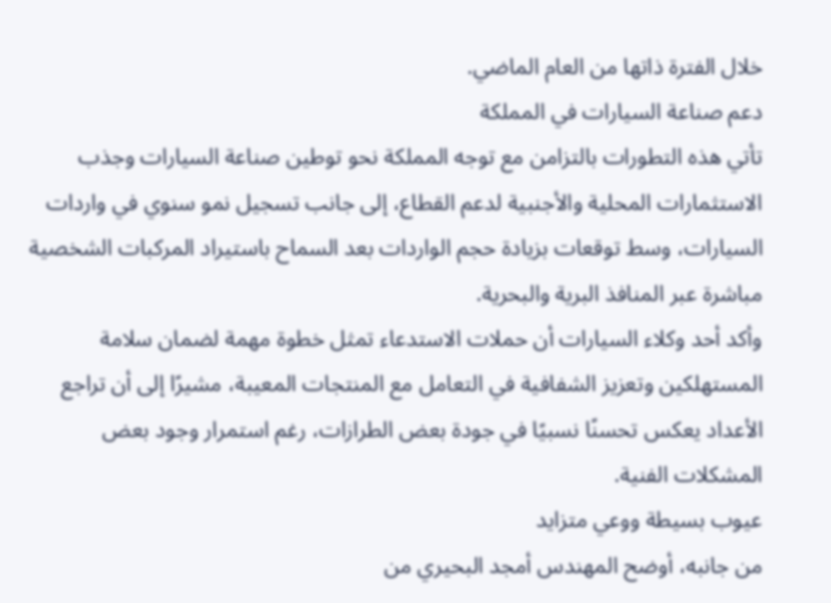خلال الفترة ذاتها من العام الماضي.
دعم صناعة السيارات في المملكة
تأتي هذه التطورات بالتزامن مع توجه المملكة نحو توطين صناعة السيارات وجذب الاستثمارات المحلية والأجنبية لدعم القطاع، إلى جانب تسجيل نمو سنوي في واردات السيارات، وسط توقعات بزيادة حجم الواردات بعد السماح باستيراد المركبات الشخصية مباشرة عبر المنافذ البرية والبحرية.
وأكد أحد وكلاء السيارات أن حملات الاستدعاء تمثل خطوة مهمة لضمان سلامة المستهلكين وتعزيز الشفافية في التعامل مع المنتجات المعيبة، مشيرًا إلى أن تراجع الأعداد يعكس تحسنًا نسبيًا في جودة بعض الطرازات، رغم استمرار وجود بعض المشكلات الفنية.
عيوب بسيطة ووعي متزايد
من جانبه، أوضح المهندس أمجد البحيري من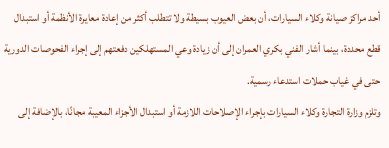أحد مراكز صيانة وكلاء السيارات، أن بعض العيوب بسيطة ولا تتطلب أكثر من إعادة معايرة الأنظمة أو استبدال قطع محددة، بينما أشار الفني بكري العمران إلى أن زيادة وعي المستهلكين دفعتهم إلى إجراء الفحوصات الدورية حتى في غياب حملات استدعاء رسمية.
وتلزم وزارة التجارة وكلاء السيارات بإجراء الإصلاحات اللازمة أو استبدال الأجزاء المعيبة مجانًا، بالإضافة إلى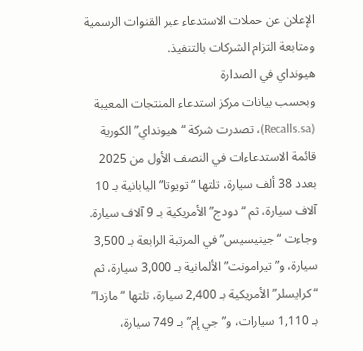الإعلان عن حملات الاستدعاء عبر القنوات الرسمية ومتابعة التزام الشركات بالتنفيذ.
هيونداي في الصدارة
وبحسب بيانات مركز استدعاء المنتجات المعيبة (Recalls.sa)، تصدرت شركة “هيونداي” الكورية قائمة الاستدعاءات في النصف الأول من 2025 بعدد 38 ألف سيارة، تلتها “تويوتا” اليابانية بـ 10 آلاف سيارة، ثم “دودج” الأمريكية بـ 9 آلاف سيارة.
وجاءت “جينيسيس” في المرتبة الرابعة بـ 3,500 سيارة، و”تيرامونت” الألمانية بـ 3,000 سيارة، ثم “كرايسلر” الأمريكية بـ 2,400 سيارة، تلتها “مازدا” بـ 1,110 سيارات، و”جي إم” بـ 749 سيارة،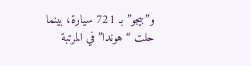و”بيجو” بـ 721 سيارة، بينما حلت “هوندا” في المرتبة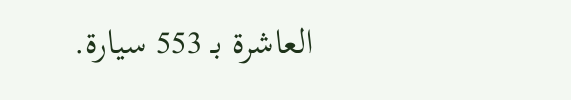العاشرة بـ 553 سيارة.